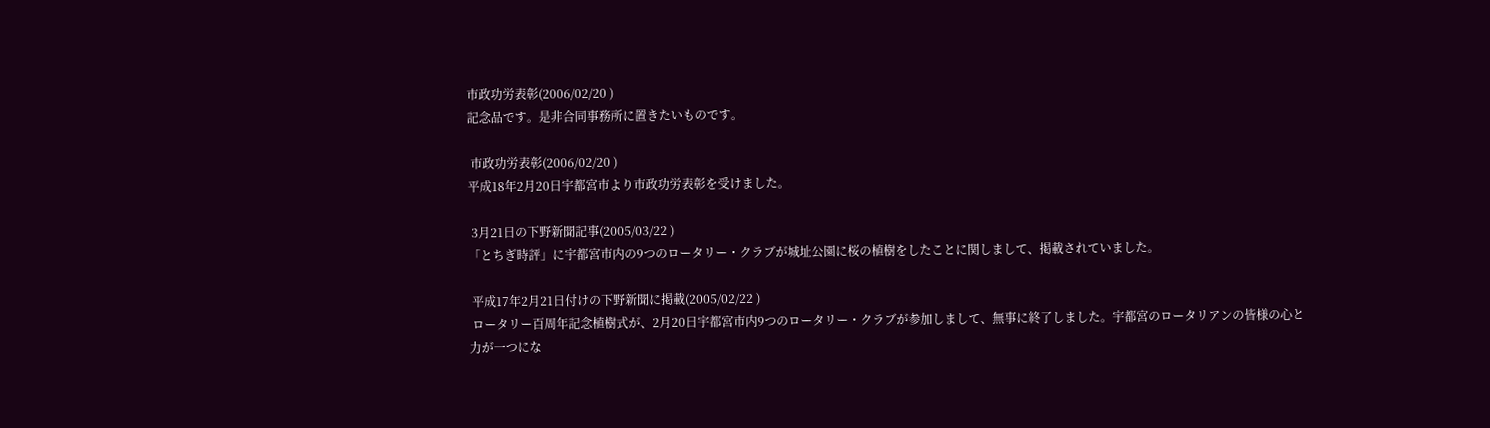市政功労表彰(2006/02/20 )
記念品です。是非合同事務所に置きたいものです。

 市政功労表彰(2006/02/20 )
平成18年2月20日宇都宮市より市政功労表彰を受けました。

 3月21日の下野新聞記事(2005/03/22 )
「とちぎ時評」に宇都宮市内の9つのロータリー・クラブが城址公園に桜の植樹をしたことに関しまして、掲載されていました。

 平成17年2月21日付けの下野新聞に掲載(2005/02/22 )
 ロータリー百周年記念植樹式が、2月20日宇都宮市内9つのロータリー・クラブが参加しまして、無事に終了しました。宇都宮のロータリアンの皆様の心と力が一つにな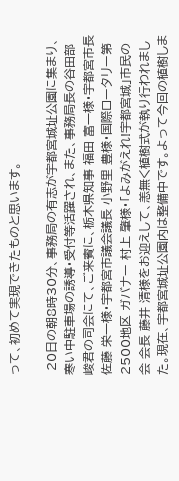って、初めて実現できたものと思います。

 20日の朝8時30分、事務局の有志が宇都宮城址公園に集まり、寒い中駐車場の誘導・受付等活躍され、また、事務局長の谷田部 峻君の司会にて、ご来賓に、栃木県知事 福田 富一様・宇都宮市長 佐藤 栄一様・宇都宮市議会議長 小野里 豊様・国際ロータリー第2500地区 ガバナー 村上 肇様・「よみがえれ!宇都宮城」市民の会 会長 藤井 清様をお迎えして、恙無く植樹式が執り行われました。現在、宇都宮城址公園内は整備中です。よって今回の植樹しま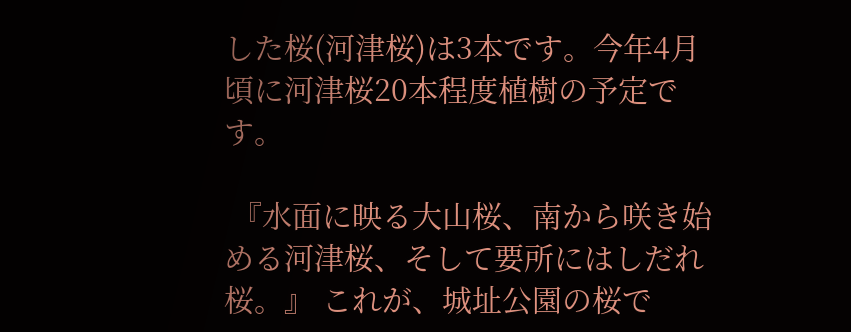した桜(河津桜)は3本です。今年4月頃に河津桜20本程度植樹の予定です。

 『水面に映る大山桜、南から咲き始める河津桜、そして要所にはしだれ桜。』 これが、城址公園の桜で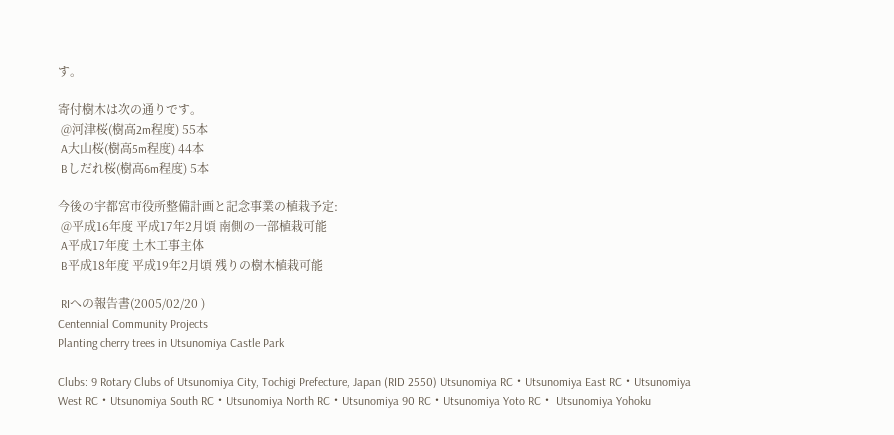す。

寄付樹木は次の通りです。
 @河津桜(樹高2m程度) 55本
 A大山桜(樹高5m程度) 44本
 Bしだれ桜(樹高6m程度) 5本

今後の宇都宮市役所整備計画と記念事業の植栽予定:
 @平成16年度 平成17年2月頃 南側の一部植栽可能
 A平成17年度 土木工事主体
 B平成18年度 平成19年2月頃 残りの樹木植栽可能

 RIへの報告書(2005/02/20 )
Centennial Community Projects
Planting cherry trees in Utsunomiya Castle Park

Clubs: 9 Rotary Clubs of Utsunomiya City, Tochigi Prefecture, Japan (RID 2550) Utsunomiya RC・Utsunomiya East RC・Utsunomiya West RC・Utsunomiya South RC・Utsunomiya North RC・Utsunomiya 90 RC・Utsunomiya Yoto RC・ Utsunomiya Yohoku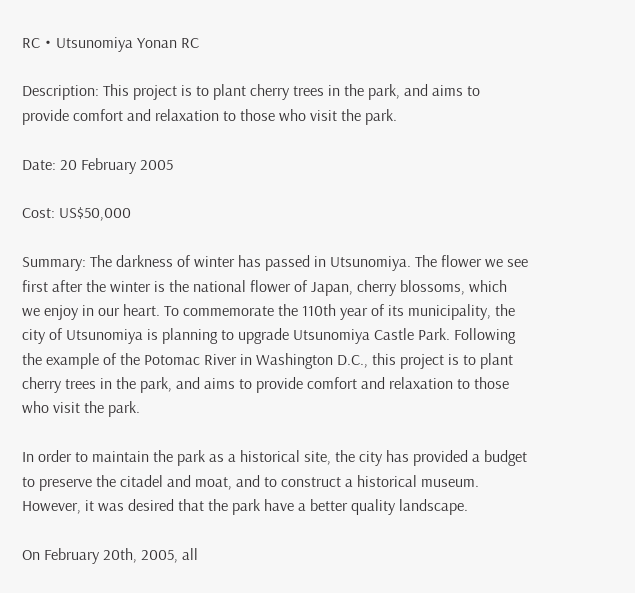RC・Utsunomiya Yonan RC

Description: This project is to plant cherry trees in the park, and aims to provide comfort and relaxation to those who visit the park.

Date: 20 February 2005

Cost: US$50,000

Summary: The darkness of winter has passed in Utsunomiya. The flower we see first after the winter is the national flower of Japan, cherry blossoms, which we enjoy in our heart. To commemorate the 110th year of its municipality, the city of Utsunomiya is planning to upgrade Utsunomiya Castle Park. Following the example of the Potomac River in Washington D.C., this project is to plant cherry trees in the park, and aims to provide comfort and relaxation to those who visit the park.

In order to maintain the park as a historical site, the city has provided a budget to preserve the citadel and moat, and to construct a historical museum. However, it was desired that the park have a better quality landscape.

On February 20th, 2005, all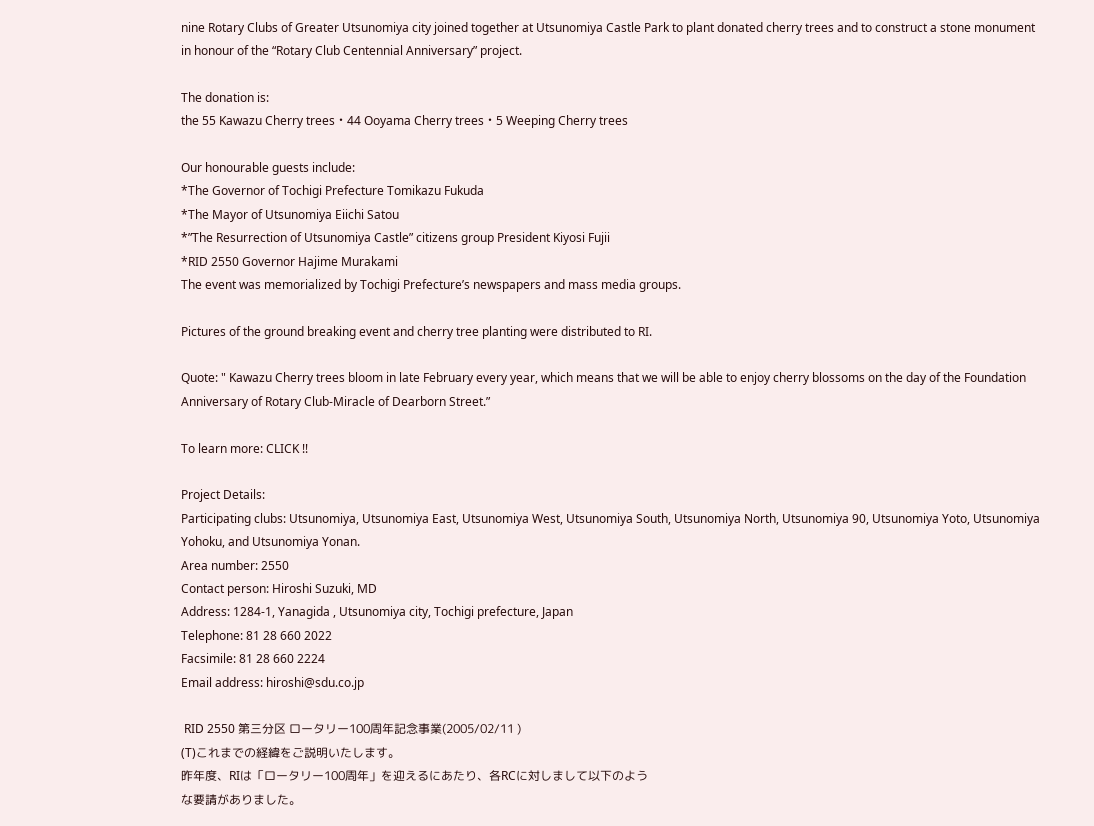nine Rotary Clubs of Greater Utsunomiya city joined together at Utsunomiya Castle Park to plant donated cherry trees and to construct a stone monument in honour of the “Rotary Club Centennial Anniversary” project.

The donation is:
the 55 Kawazu Cherry trees・44 Ooyama Cherry trees・5 Weeping Cherry trees

Our honourable guests include:
*The Governor of Tochigi Prefecture Tomikazu Fukuda
*The Mayor of Utsunomiya Eiichi Satou
*”The Resurrection of Utsunomiya Castle” citizens group President Kiyosi Fujii
*RID 2550 Governor Hajime Murakami
The event was memorialized by Tochigi Prefecture’s newspapers and mass media groups.

Pictures of the ground breaking event and cherry tree planting were distributed to RI.

Quote: " Kawazu Cherry trees bloom in late February every year, which means that we will be able to enjoy cherry blossoms on the day of the Foundation Anniversary of Rotary Club-Miracle of Dearborn Street.”

To learn more: CLICK !!

Project Details:
Participating clubs: Utsunomiya, Utsunomiya East, Utsunomiya West, Utsunomiya South, Utsunomiya North, Utsunomiya 90, Utsunomiya Yoto, Utsunomiya Yohoku, and Utsunomiya Yonan.
Area number: 2550
Contact person: Hiroshi Suzuki, MD
Address: 1284-1, Yanagida , Utsunomiya city, Tochigi prefecture, Japan
Telephone: 81 28 660 2022
Facsimile: 81 28 660 2224
Email address: hiroshi@sdu.co.jp

 RID 2550 第三分区 ロータリー100周年記念事業(2005/02/11 )
(T)これまでの経緯をご説明いたします。
昨年度、RIは「ロータリー100周年」を迎えるにあたり、各RCに対しまして以下のよう
な要請がありました。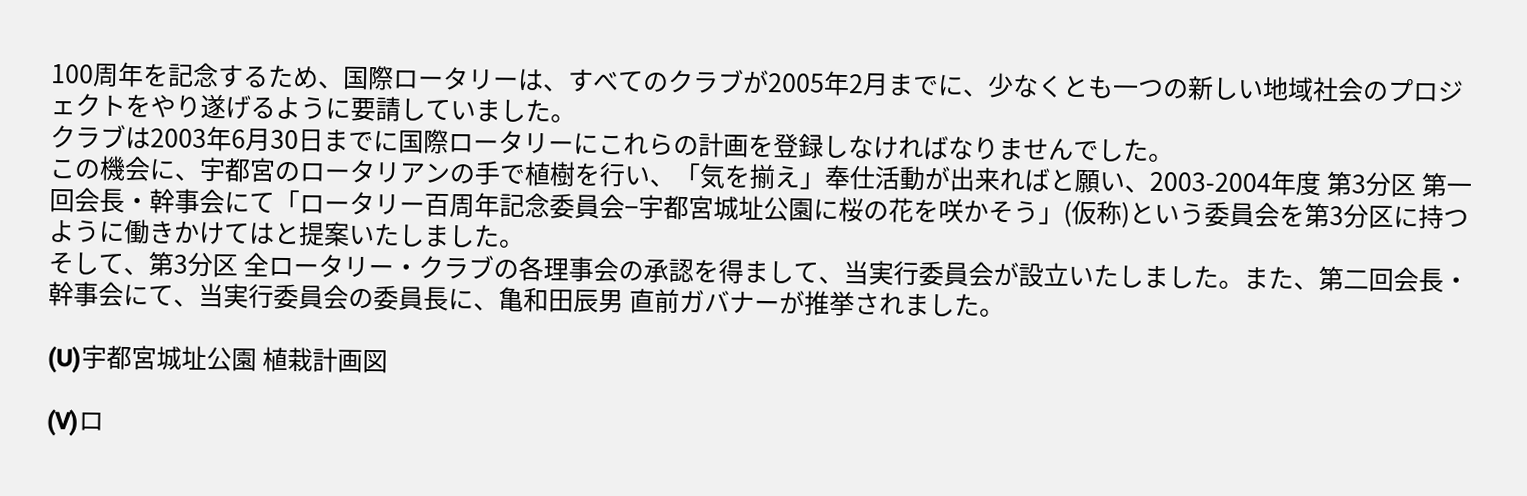100周年を記念するため、国際ロータリーは、すべてのクラブが2005年2月までに、少なくとも一つの新しい地域社会のプロジェクトをやり遂げるように要請していました。
クラブは2003年6月30日までに国際ロータリーにこれらの計画を登録しなければなりませんでした。
この機会に、宇都宮のロータリアンの手で植樹を行い、「気を揃え」奉仕活動が出来ればと願い、2003-2004年度 第3分区 第一回会長・幹事会にて「ロータリー百周年記念委員会−宇都宮城址公園に桜の花を咲かそう」(仮称)という委員会を第3分区に持つように働きかけてはと提案いたしました。
そして、第3分区 全ロータリー・クラブの各理事会の承認を得まして、当実行委員会が設立いたしました。また、第二回会長・幹事会にて、当実行委員会の委員長に、亀和田辰男 直前ガバナーが推挙されました。

(U)宇都宮城址公園 植栽計画図

(V)ロ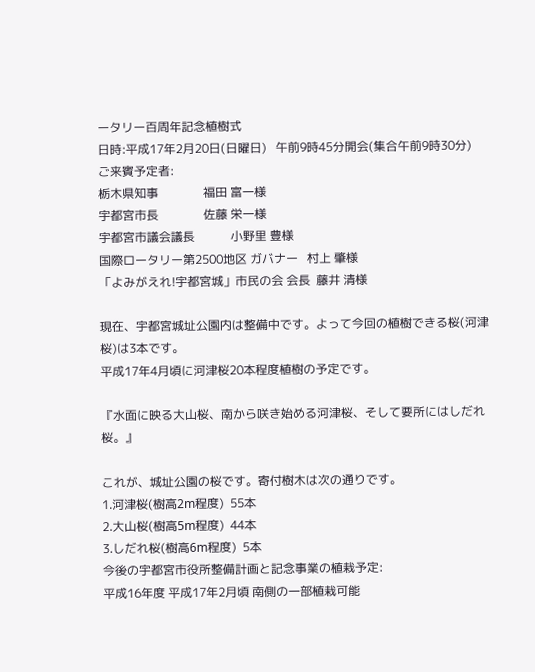ータリー百周年記念植樹式
日時:平成17年2月20日(日曜日)   午前9時45分開会(集合午前9時30分)
ご来賓予定者:
栃木県知事               福田 富一様
宇都宮市長               佐藤 栄一様
宇都宮市議会議長            小野里 豊様
国際ロータリー第2500地区 ガバナー   村上 肇様
「よみがえれ!宇都宮城」市民の会 会長  藤井 清様

現在、宇都宮城址公園内は整備中です。よって今回の植樹できる桜(河津桜)は3本です。
平成17年4月頃に河津桜20本程度植樹の予定です。

『水面に映る大山桜、南から咲き始める河津桜、そして要所にはしだれ桜。』

これが、城址公園の桜です。寄付樹木は次の通りです。
1.河津桜(樹高2m程度)  55本
2.大山桜(樹高5m程度)  44本
3.しだれ桜(樹高6m程度)  5本
今後の宇都宮市役所整備計画と記念事業の植栽予定:
平成16年度 平成17年2月頃 南側の一部植栽可能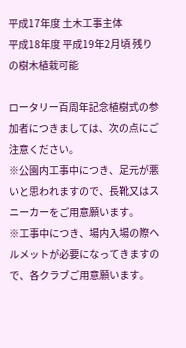平成17年度 土木工事主体
平成18年度 平成19年2月頃 残りの樹木植栽可能

ロータリー百周年記念植樹式の参加者につきましては、次の点にご注意ください。
※公園内工事中につき、足元が悪いと思われますので、長靴又はスニーカーをご用意願います。
※工事中につき、場内入場の際ヘルメットが必要になってきますので、各クラブご用意願います。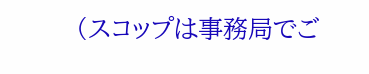(スコップは事務局でご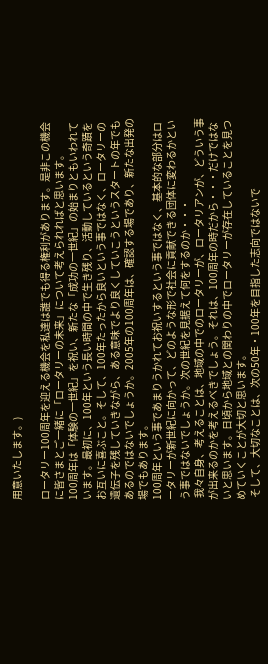用意いたします。)

ロータリー100周年を迎える機会を私達は誰でも得る権利があります。是非この機会に皆さまとご一緒に「ロータリーの未来」について考えられればと思います。
100周年は「体験の一世紀」を祝い、新たな「成功の一世紀」の始まりともいわれています。最初に、100年という長い時間の中で生き残り、活動しているという奇蹟をお互いに喜ぶこと。そして、100年たったから良いという事ではなく、ロータリーの遺伝子を残していきながら、ある意味でより良くしていこうというスタートの年でもあるのではないでしょうか。2005年の100周年は、確認する場であり、新たな出発の場でもあります。
100周年という事であまりうかれてお祝いするという事ではなく、基本的な部分はロータリーが新世紀に向かって、どのような形で社会に貢献できる団体に変わるかという事ではないでしょうか。次の世紀を見据えて何をするのか・・・
 我々自身、考えることは、地域の中でのロータリーが、ロータリアンが、どういう事が出来るのかを考えるべきでしょう。それは、100周年の時だから・・・だけではないと思います。日頃から地域との関わりの中でロータリーが存在していることを見つめていくことが大切と思います。
 そして、大切なことは、次の50年・100年を目指した志向ではないで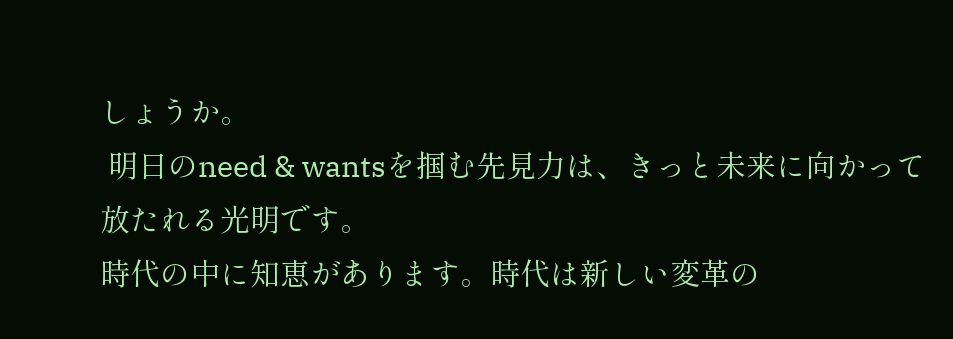しょうか。
 明日のneed & wantsを掴む先見力は、きっと未来に向かって放たれる光明です。
時代の中に知恵があります。時代は新しい変革の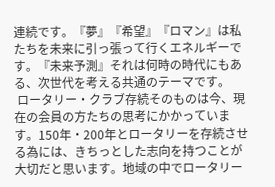連続です。『夢』『希望』『ロマン』は私たちを未来に引っ張って行くエネルギーです。『未来予測』それは何時の時代にもある、次世代を考える共通のテーマです。
 ロータリー・クラブ存続そのものは今、現在の会員の方たちの思考にかかっています。150年・200年とロータリーを存続させる為には、きちっとした志向を持つことが大切だと思います。地域の中でロータリー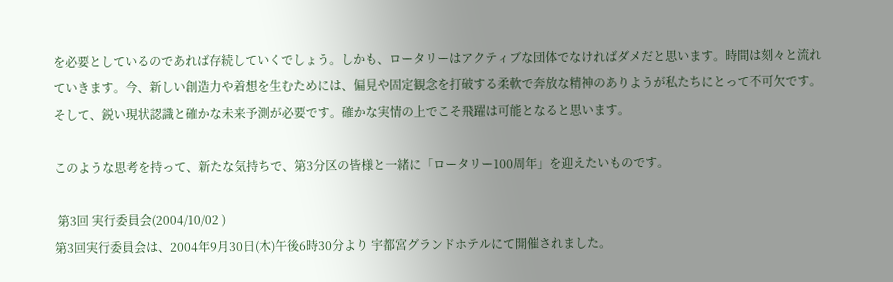を必要としているのであれば存続していくでしょう。しかも、ロータリーはアクティブな団体でなければダメだと思います。時間は刻々と流れていきます。今、新しい創造力や着想を生むためには、偏見や固定観念を打破する柔軟で奔放な精神のありようが私たちにとって不可欠です。そして、鋭い現状認識と確かな未来予測が必要です。確かな実情の上でこそ飛躍は可能となると思います。

このような思考を持って、新たな気持ちで、第3分区の皆様と一緒に「ロータリー100周年」を迎えたいものです。

 第3回 実行委員会(2004/10/02 )
第3回実行委員会は、2004年9月30日(木)午後6時30分より 宇都宮グランドホテルにて開催されました。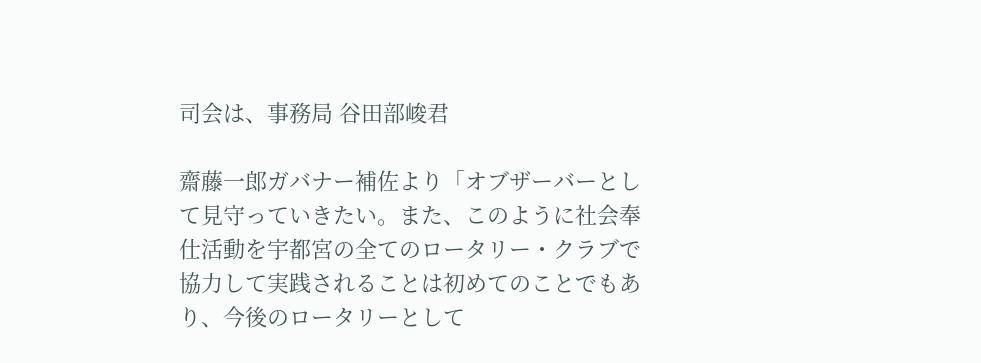司会は、事務局 谷田部峻君

齋藤一郎ガバナー補佐より「オブザーバーとして見守っていきたい。また、このように社会奉仕活動を宇都宮の全てのロータリー・クラブで協力して実践されることは初めてのことでもあり、今後のロータリーとして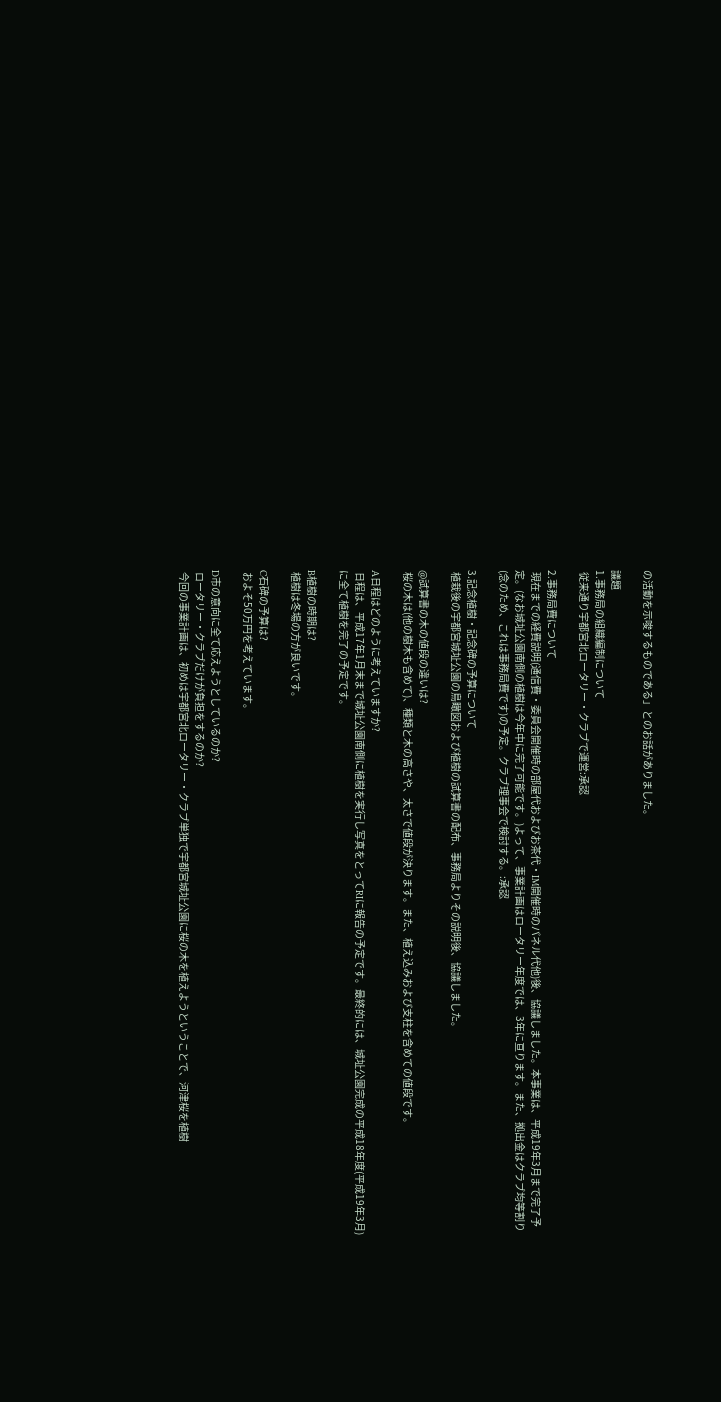の活動を示唆するものである」とのお話がありました。

議題
1.事務局の組織編制について
 従来通り宇都宮北ロータリー・クラブで運営:承認

2.事務局費について
 現在までの経費説明(通信費・委員会開催時の部屋代およびお茶代・IM開催時のパネル代他)後、協議しました。本事業は、平成19年3月まで完了予定。(なお城址公園南側の植樹は今年中に完了可能です。)よって、事業計画はロータリー年度では、3年に亘ります。また、拠出金はクラブ均等割り(念のため、これは事務局費です)の予定。クラブ理事会で検討する。:承認

3.記念植樹・記念碑の予算について
 植栽後の宇都宮城址公園の鳥瞰図および植樹の試算書の配布、事務局よりその説明後、協議しました。

@試算書の木の値段の違いは?
 桜の木は(他の樹木も含めて)、種類と木の高さや、太さで値段が決ります。また、植え込みおよび支柱を含めての値段です。

A日程はどのように考えていますか?
 日程は、平成17年1月末まで城址公園南側に植樹を実行し写真をとってRIに報告の予定です。最終的には、城址公園完成の平成18年度(平成19年3月)に全て植樹を完了の予定です。

B植樹の時期は?
 植樹は冬場の方が良いです。

C石碑の予算は?
 およそ50万円を考えています。

D市の意向に全て応えようとしているのか?
 ロータリー・クラブだけが負担をするのか?
 今回の事業計画は、初めは宇都宮北ロータリー・クラブ単独で宇都宮城址公園に桜の木を植えようということで、河津桜を植樹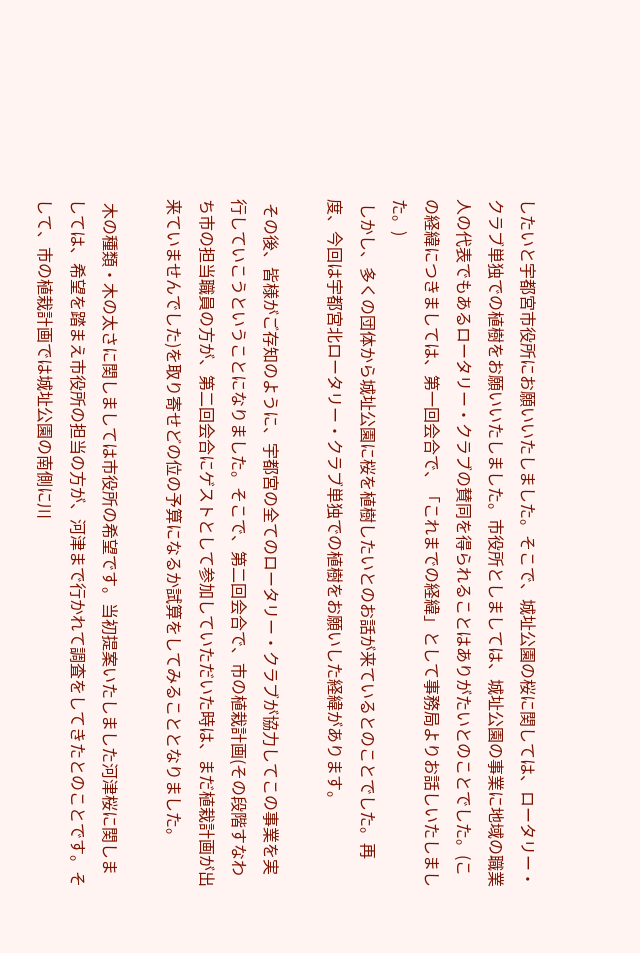したいと宇都宮市役所にお願いいたしました。そこで、城址公園の桜に関しては、ロータリー・クラブ単独での植樹をお願いいたしました。市役所としましては、城址公園の事業に地域の職業人の代表でもあるロータリー・クラブの賛同を得られることはありがたいとのことでした。(この経緯につきましては、第一回会合で、「これまでの経緯」として事務局よりお話しいたしました。)
 しかし、多くの団体から城址公園に桜を植樹したいとのお話が来ているとのことでした。再度、今回は宇都宮北ロータリー・クラブ単独での植樹をお願いした経緯があります。

 その後、皆様がご存知のように、宇都宮の全てのロータリー・クラブが協力してこの事業を実行していこうということになりました。そこで、第二回会合で、市の植栽計画(その段階すなわち市の担当職員の方が、第二回会合にゲストとして参加していただいた時は、まだ植栽計画が出来ていませんでした)を取り寄せどの位の予算になるか試算をしてみることとなりました。

 木の種類・木の太さに関しましては市役所の希望です。当初提案いたしました河津桜に関しましては、希望を踏まえ市役所の担当の方が、河津まで行かれて調査をしてきたとのことです。そして、市の植栽計画では城址公園の南側に川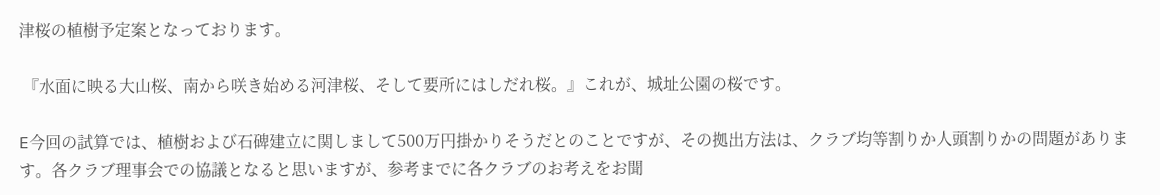津桜の植樹予定案となっております。

 『水面に映る大山桜、南から咲き始める河津桜、そして要所にはしだれ桜。』これが、城址公園の桜です。

E今回の試算では、植樹および石碑建立に関しまして500万円掛かりそうだとのことですが、その拠出方法は、クラブ均等割りか人頭割りかの問題があります。各クラブ理事会での協議となると思いますが、参考までに各クラブのお考えをお聞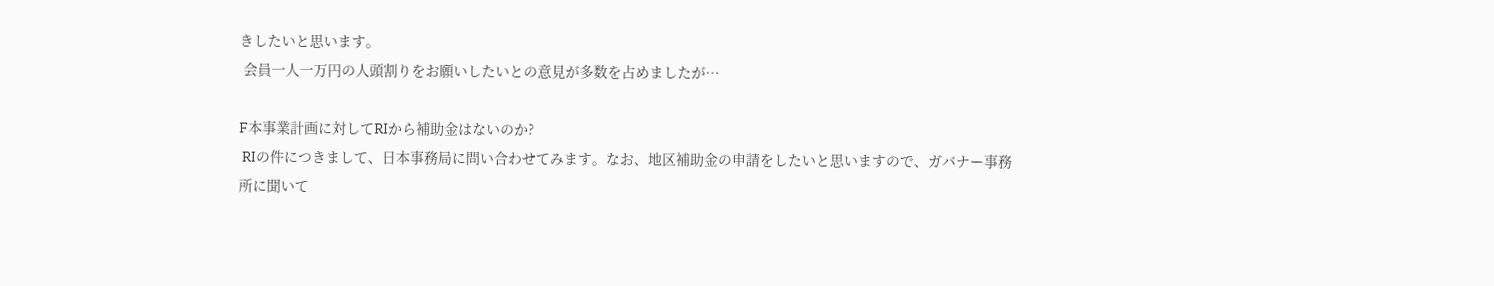きしたいと思います。
 会員一人一万円の人頭割りをお願いしたいとの意見が多数を占めましたが…

F本事業計画に対してRIから補助金はないのか?
 RIの件につきまして、日本事務局に問い合わせてみます。なお、地区補助金の申請をしたいと思いますので、ガバナー事務所に聞いて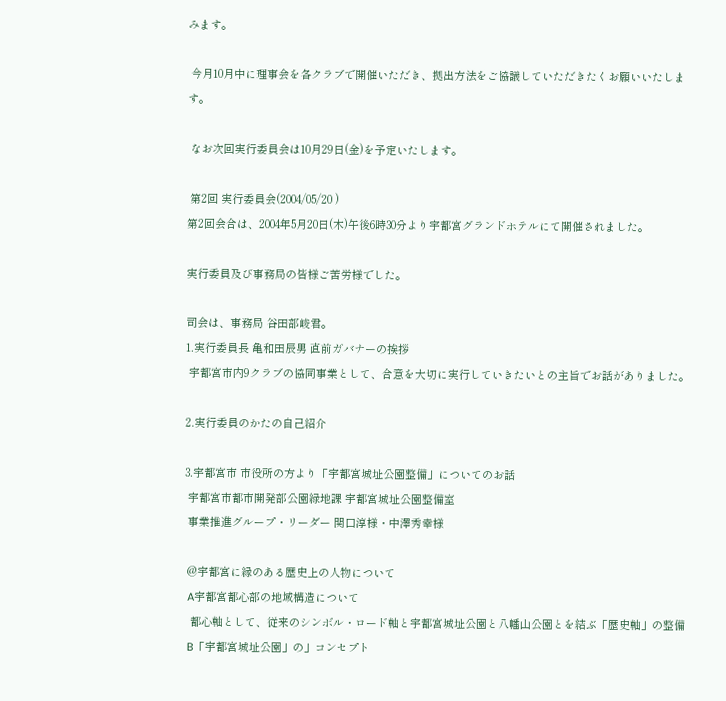みます。

 今月10月中に理事会を各クラブで開催いただき、拠出方法をご協議していただきたくお願いいたします。

 なお次回実行委員会は10月29日(金)を予定いたします。

 第2回 実行委員会(2004/05/20 )
第2回会合は、2004年5月20日(木)午後6時30分より宇都宮グランドホテルにて開催されました。

実行委員及び事務局の皆様ご苦労様でした。

司会は、事務局 谷田部峻君。
1.実行委員長 亀和田辰男 直前ガバナーの挨拶
 宇都宮市内9クラブの協同事業として、合意を大切に実行していきたいとの主旨でお話がありました。

2.実行委員のかたの自己紹介

3.宇都宮市 市役所の方より「宇都宮城址公園整備」についてのお話
 宇都宮市都市開発部公園緑地課 宇都宮城址公園整備室
 事業推進グループ・リーダー 関口淳様・中澤秀幸様

 @宇都宮に縁のある歴史上の人物について
 A宇都宮都心部の地域構造について
  都心軸として、従来のシンボル・ロード軸と宇都宮城址公園と八幡山公園とを結ぶ「歴史軸」の整備
 B「宇都宮城址公園」の」コンセプト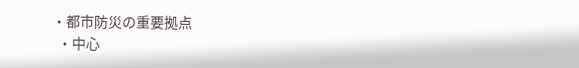・都市防災の重要拠点
  ・中心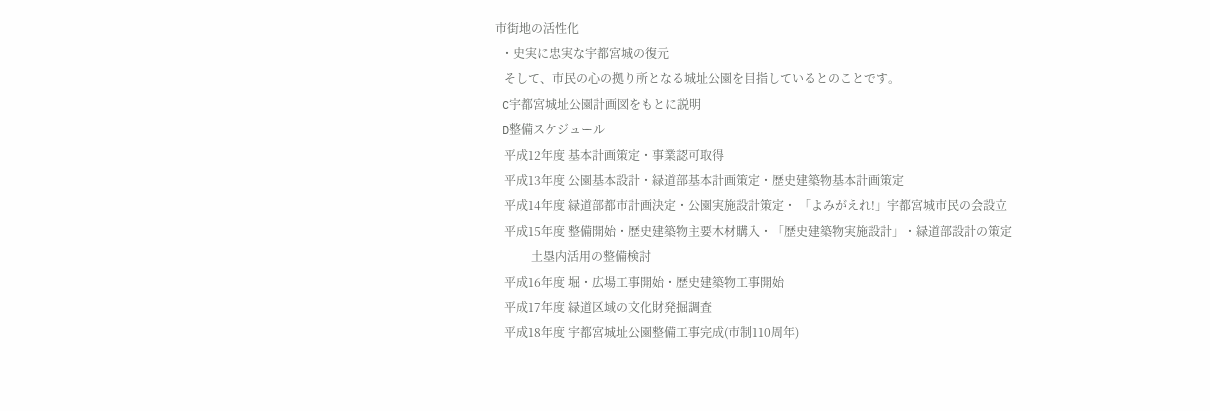市街地の活性化
  ・史実に忠実な宇都宮城の復元
   そして、市民の心の拠り所となる城址公園を目指しているとのことです。
 C宇都宮城址公園計画図をもとに説明
 D整備スケジュール
   平成12年度 基本計画策定・事業認可取得
   平成13年度 公園基本設計・緑道部基本計画策定・歴史建築物基本計画策定
   平成14年度 緑道部都市計画決定・公園実施設計策定・ 「よみがえれ!」宇都宮城市民の会設立
   平成15年度 整備開始・歴史建築物主要木材購入・「歴史建築物実施設計」・緑道部設計の策定
            土塁内活用の整備検討
   平成16年度 堀・広場工事開始・歴史建築物工事開始
   平成17年度 緑道区域の文化財発掘調査
   平成18年度 宇都宮城址公園整備工事完成(市制110周年)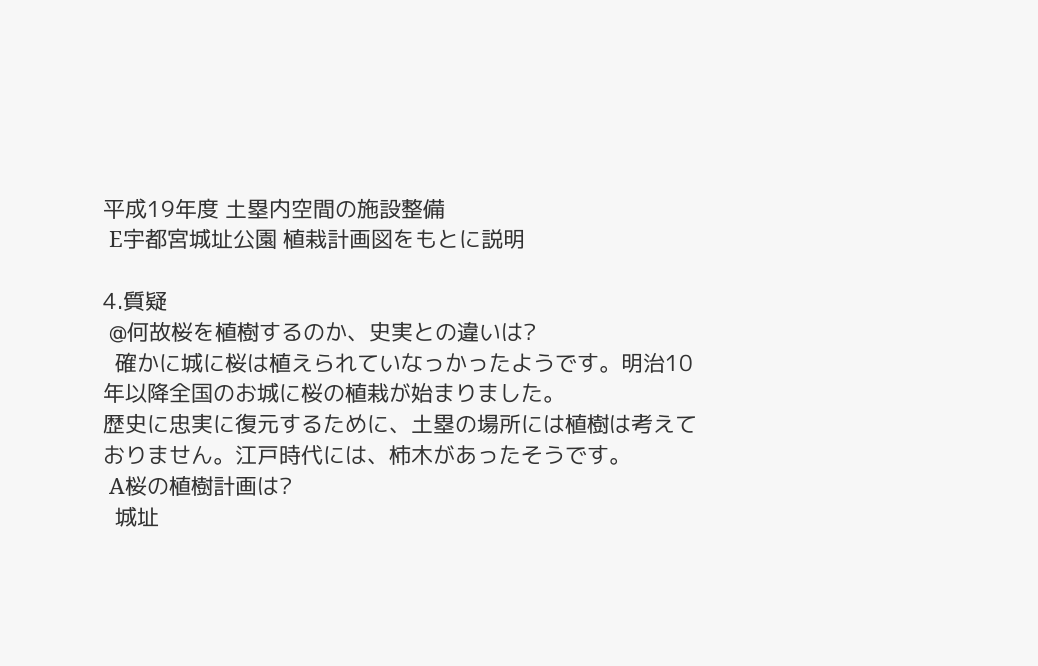平成19年度 土塁内空間の施設整備
 E宇都宮城址公園 植栽計画図をもとに説明

4.質疑
 @何故桜を植樹するのか、史実との違いは?
  確かに城に桜は植えられていなっかったようです。明治10年以降全国のお城に桜の植栽が始まりました。
歴史に忠実に復元するために、土塁の場所には植樹は考えておりません。江戸時代には、柿木があったそうです。
 A桜の植樹計画は?
  城址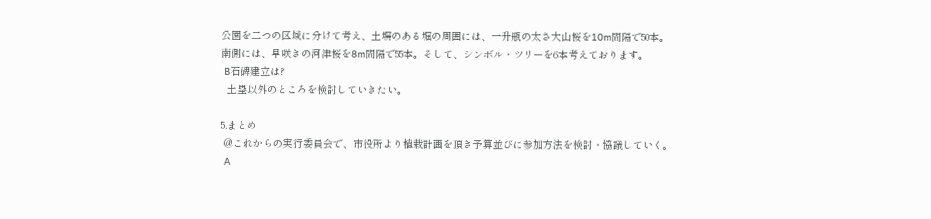公園を二つの区域に分けて考え、土塀のある堀の周囲には、一升瓶の太さ大山桜を10m間隔で50本。
南側には、早咲きの河津桜を8m間隔で55本。そして、シンボル・ツリーを6本考えております。
 B石碑建立は?
  土塁以外のところを検討していきたい。

5.まとめ
 @これからの実行委員会で、市役所より植栽計画を頂き予算並びに参加方法を検討・協議していく。
 A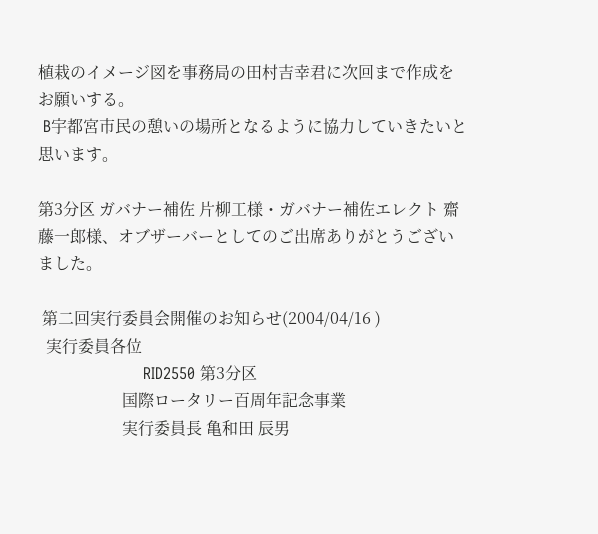植栽のイメージ図を事務局の田村吉幸君に次回まで作成をお願いする。
 B宇都宮市民の憩いの場所となるように協力していきたいと思います。

第3分区 ガバナー補佐 片柳工様・ガバナー補佐エレクト 齋藤一郎様、オブザーバーとしてのご出席ありがとうございました。

 第二回実行委員会開催のお知らせ(2004/04/16 )
  実行委員各位
                     RID2550 第3分区
                     国際ロータリー百周年記念事業
                     実行委員長 亀和田 辰男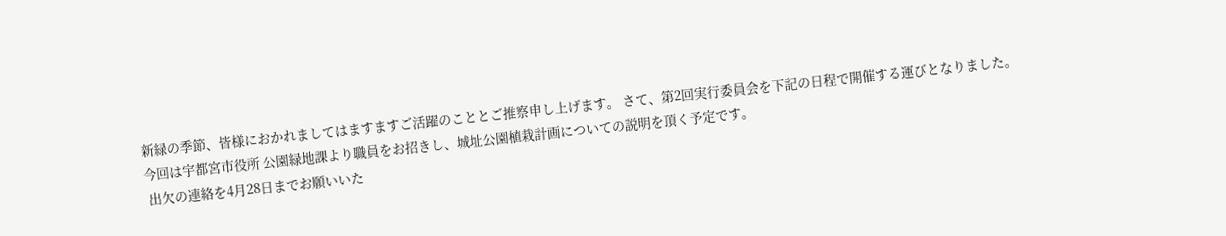新緑の季節、皆様におかれましてはますますご活躍のこととご推察申し上げます。 さて、第2回実行委員会を下記の日程で開催する運びとなりました。
今回は宇都宮市役所 公園緑地課より職員をお招きし、城址公園植栽計画についての説明を頂く予定です。
 出欠の連絡を4月28日までお願いいた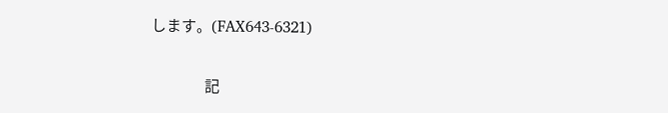します。(FAX643-6321)

                  記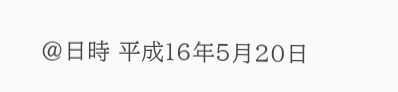@日時 平成16年5月20日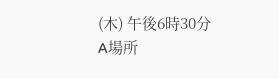(木) 午後6時30分
A場所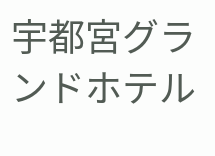宇都宮グランドホテル